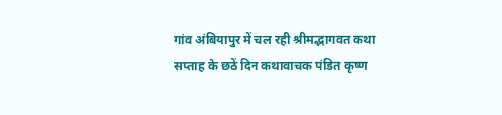गांव अंबियापुर में चल रही श्रीमद्भागवत कथा सप्ताह के छठें दिन कथावाचक पंडित कृष्ण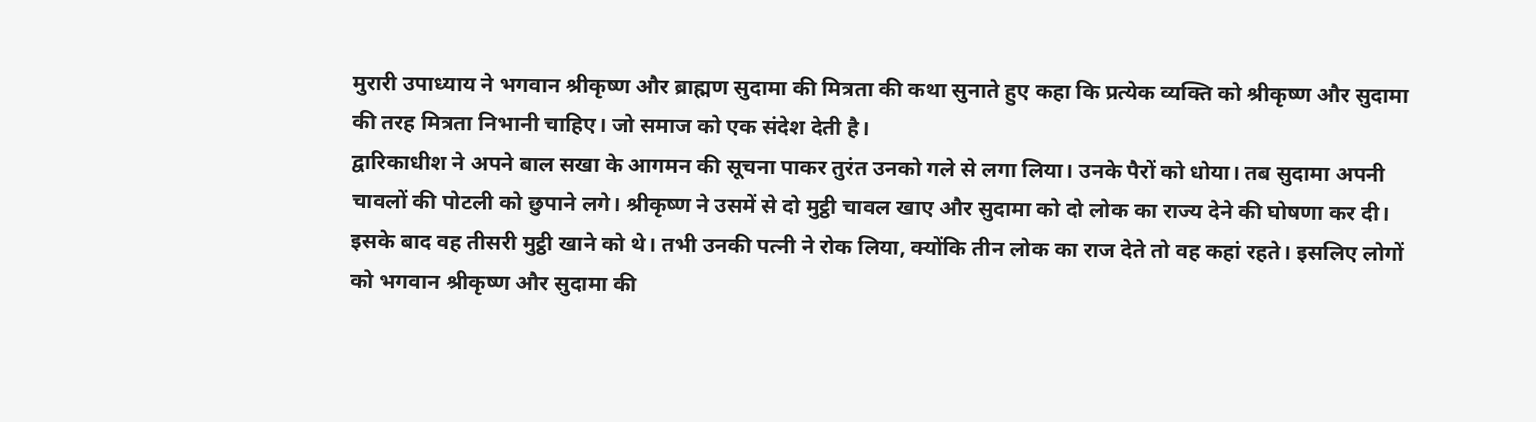मुरारी उपाध्याय ने भगवान श्रीकृष्ण और ब्राह्मण सुदामा की मित्रता की कथा सुनाते हुए कहा कि प्रत्येक व्यक्ति को श्रीकृष्ण और सुदामा की तरह मित्रता निभानी चाहिए। जो समाज को एक संदेश देती है।
द्वारिकाधीश ने अपने बाल सखा के आगमन की सूचना पाकर तुरंत उनको गले से लगा लिया। उनके पैरों को धोया। तब सुदामा अपनी चावलों की पोटली को छुपाने लगे। श्रीकृष्ण ने उसमें से दो मुट्ठी चावल खाए और सुदामा को दो लोक का राज्य देने की घोषणा कर दी। इसके बाद वह तीसरी मुट्ठी खाने को थे। तभी उनकी पत्नी ने रोक लिया, क्योंकि तीन लोक का राज देते तो वह कहां रहते। इसलिए लोगों को भगवान श्रीकृष्ण और सुदामा की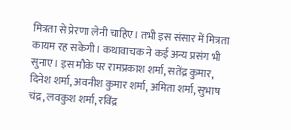मित्रता से प्रेरणा लेनी चाहिए। तभी इस संसार में मित्रता कायम रह सकेगी। कथावाचक ने कई अन्य प्रसंग भी सुनाए। इस मौके पर रामप्रकाश शर्मा, सतेंद्र कुमार, दिनेश शर्मा, अवनीश कुमार शर्मा, अमिता शर्मा, सुभाष चंद्र, लवकुश शर्मा, रविंद्र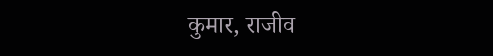कुमार, राजीव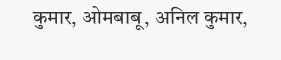कुमार, ओमबाबू, अनिल कुमार,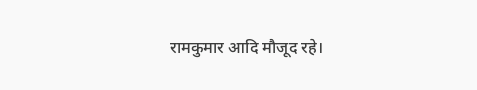रामकुमार आदि मौजूद रहे।